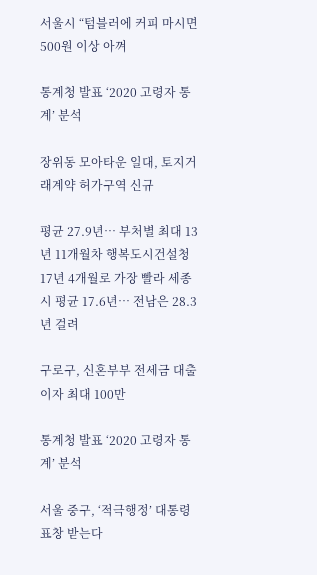서울시 “텀블러에 커피 마시면 500원 이상 아껴

통계청 발표 ‘2020 고령자 통계’ 분석

장위동 모아타운 일대, 토지거래계약 허가구역 신규

평균 27.9년… 부처별 최대 13년 11개월차 행복도시건설청 17년 4개월로 가장 빨라 세종시 평균 17.6년… 전남은 28.3년 걸려

구로구, 신혼부부 전세금 대출 이자 최대 100만

통계청 발표 ‘2020 고령자 통계’ 분석

서울 중구, ‘적극행정’ 대통령 표창 받는다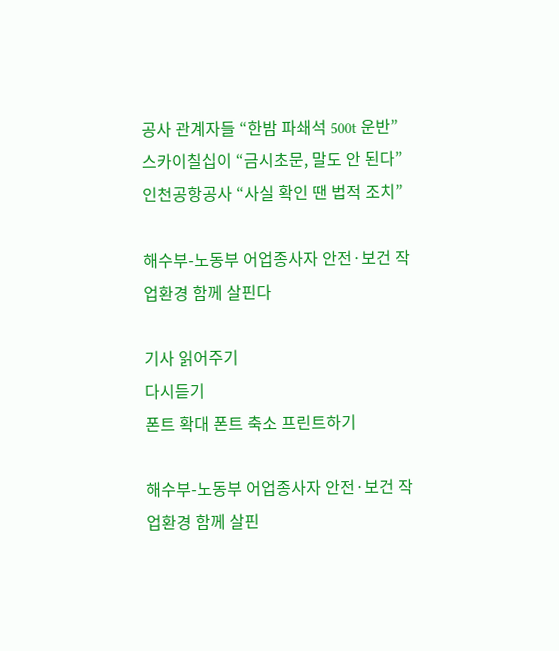공사 관계자들 “한밤 파쇄석 500t 운반” 스카이칠십이 “금시초문, 말도 안 된다” 인천공항공사 “사실 확인 땐 법적 조치”

해수부-노동부 어업종사자 안전·보건 작업환경 함께 살핀다

기사 읽어주기
다시듣기
폰트 확대 폰트 축소 프린트하기

해수부-노동부 어업종사자 안전·보건 작업환경 함께 살핀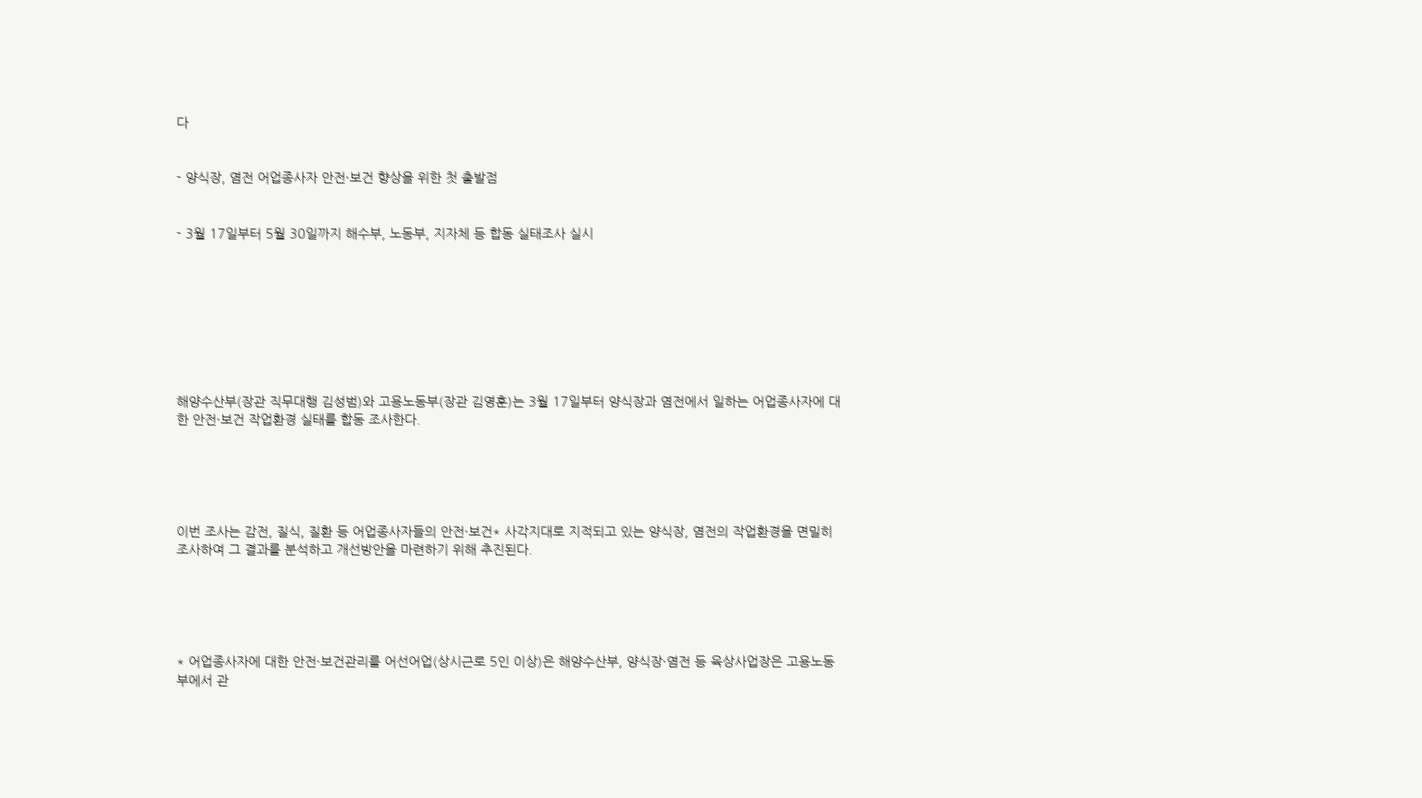다


- 양식장, 염전 어업종사자 안전·보건 향상을 위한 첫 출발점


- 3월 17일부터 5월 30일까지 해수부, 노동부, 지자체 등 합동 실태조사 실시








해양수산부(장관 직무대행 김성범)와 고용노동부(장관 김영훈)는 3월 17일부터 양식장과 염전에서 일하는 어업종사자에 대한 안전·보건 작업환경 실태를 합동 조사한다.





이번 조사는 감전, 질식, 질환 등 어업종사자들의 안전·보건* 사각지대로 지적되고 있는 양식장, 염전의 작업환경을 면밀히 조사하여 그 결과를 분석하고 개선방안을 마련하기 위해 추진된다.





* 어업종사자에 대한 안전·보건관리를 어선어업(상시근로 5인 이상)은 해양수산부, 양식장·염전 등 육상사업장은 고용노동부에서 관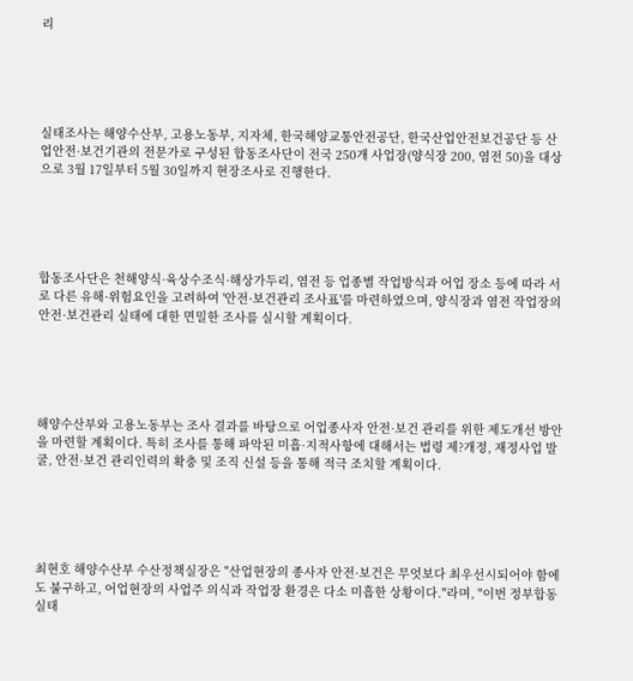리





실태조사는 해양수산부, 고용노동부, 지자체, 한국해양교통안전공단, 한국산업안전보건공단 등 산업안전·보건기관의 전문가로 구성된 합동조사단이 전국 250개 사업장(양식장 200, 염전 50)을 대상으로 3월 17일부터 5월 30일까지 현장조사로 진행한다.





합동조사단은 천해양식·육상수조식·해상가두리, 염전 등 업종별 작업방식과 어업 장소 등에 따라 서로 다른 유해·위험요인을 고려하여 '안전·보건관리 조사표'를 마련하였으며, 양식장과 염전 작업장의 안전·보건관리 실태에 대한 면밀한 조사를 실시할 계획이다.





해양수산부와 고용노동부는 조사 결과를 바탕으로 어업종사자 안전·보건 관리를 위한 제도개선 방안을 마련할 계획이다. 특히 조사를 통해 파악된 미흡·지적사항에 대해서는 법령 제?개정, 재정사업 발굴, 안전·보건 관리인력의 확충 및 조직 신설 등을 통해 적극 조치할 계획이다.





최현호 해양수산부 수산정책실장은 "산업현장의 종사자 안전·보건은 무엇보다 최우선시되어야 함에도 불구하고, 어업현장의 사업주 의식과 작업장 환경은 다소 미흡한 상황이다."라며, "이번 정부합동 실태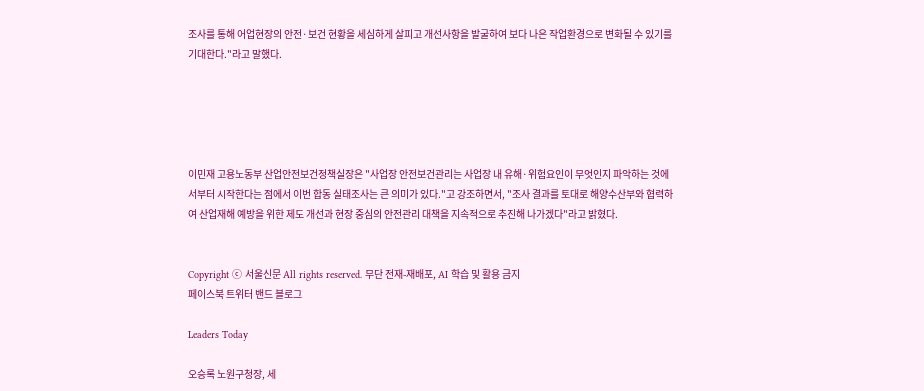조사를 통해 어업현장의 안전·보건 현황을 세심하게 살피고 개선사항을 발굴하여 보다 나은 작업환경으로 변화될 수 있기를 기대한다."라고 말했다.





이민재 고용노동부 산업안전보건정책실장은 "사업장 안전보건관리는 사업장 내 유해·위험요인이 무엇인지 파악하는 것에서부터 시작한다는 점에서 이번 합동 실태조사는 큰 의미가 있다."고 강조하면서, "조사 결과를 토대로 해양수산부와 협력하여 산업재해 예방을 위한 제도 개선과 현장 중심의 안전관리 대책을 지속적으로 추진해 나가겠다"라고 밝혔다.


Copyright ⓒ 서울신문 All rights reserved. 무단 전재-재배포, AI 학습 및 활용 금지
페이스북 트위터 밴드 블로그

Leaders Today

오승록 노원구청장, 세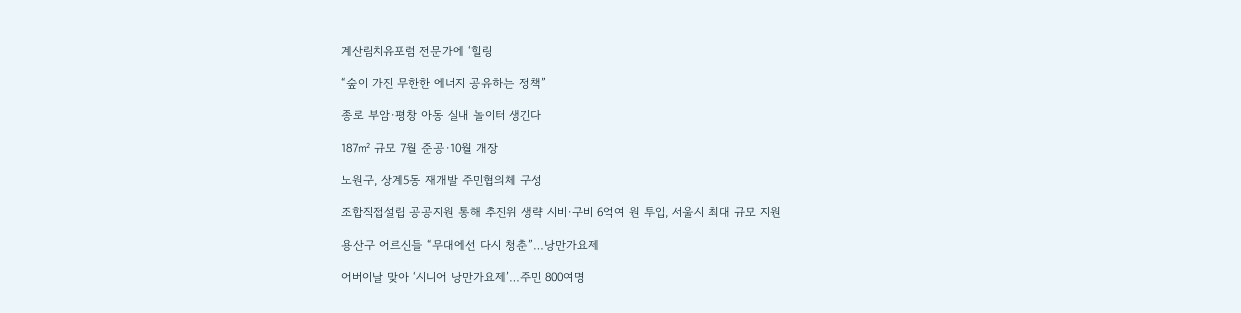계산림치유포럼 전문가에 ‘힐링

“숲이 가진 무한한 에너지 공유하는 정책”

종로 부암·평창 아동 실내 놀이터 생긴다

187㎡ 규모 7월 준공·10월 개장

노원구, 상계5동 재개발 주민협의체 구성

조합직접설립 공공지원 통해 추진위 생략 시비·구비 6억여 원 투입, 서울시 최대 규모 지원

용산구 어르신들 “무대에선 다시 청춘”…낭만가요제

어버이날 맞아 ‘시니어 낭만가요제’…주민 800여명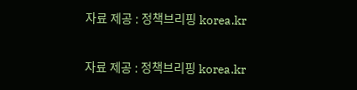자료 제공 : 정책브리핑 korea.kr

자료 제공 : 정책브리핑 korea.kr